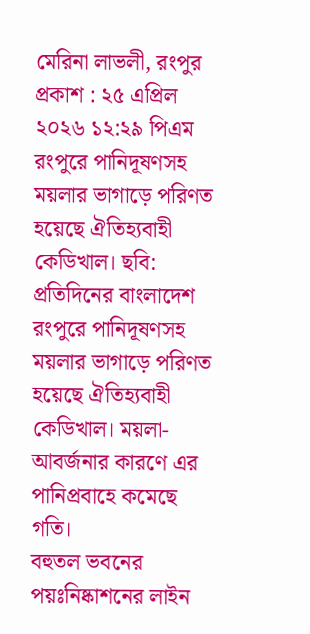মেরিনা লাভলী, রংপুর
প্রকাশ : ২৫ এপ্রিল ২০২৬ ১২:২৯ পিএম
রংপুরে পানিদূষণসহ ময়লার ভাগাড়ে পরিণত হয়েছে ঐতিহ্যবাহী কেডিখাল। ছবি: প্রতিদিনের বাংলাদেশ
রংপুরে পানিদূষণসহ ময়লার ভাগাড়ে পরিণত হয়েছে ঐতিহ্যবাহী কেডিখাল। ময়লা-আবর্জনার কারণে এর পানিপ্রবাহে কমেছে গতি।
বহুতল ভবনের পয়ঃনিষ্কাশনের লাইন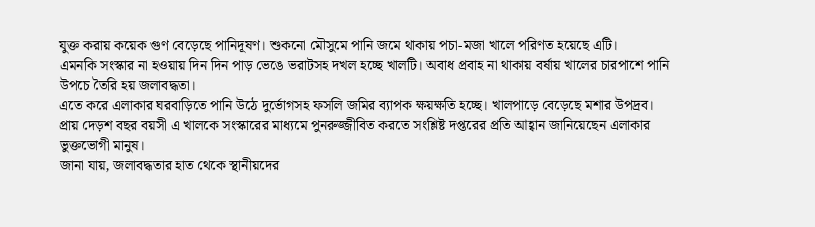যুক্ত করায় কয়েক গুণ বেড়েছে পানিদূষণ। শুকনো মৌসুমে পানি জমে থাকায় পচা-মজা খালে পরিণত হয়েছে এটি।
এমনকি সংস্কার না হওয়ায় দিন দিন পাড় ভেঙে ভরাটসহ দখল হচ্ছে খালটি। অবাধ প্রবাহ না থাকায় বর্ষায় খালের চারপাশে পানি উপচে তৈরি হয় জলাবদ্ধতা।
এতে করে এলাকার ঘরবাড়িতে পানি উঠে দুর্ভোগসহ ফসলি জমির ব্যাপক ক্ষয়ক্ষতি হচ্ছে। খালপাড়ে বেড়েছে মশার উপদ্রব।
প্রায় দেড়শ বছর বয়সী এ খালকে সংস্কারের মাধ্যমে পুনরুজ্জীবিত করতে সংশ্লিষ্ট দপ্তরের প্রতি আহ্বান জানিয়েছেন এলাকার ভুক্তভোগী মানুষ।
জানা যায়, জলাবদ্ধতার হাত থেকে স্থানীয়দের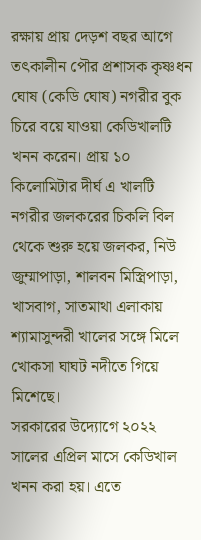রক্ষায় প্রায় দেড়শ বছর আগে তৎকালীন পৌর প্রশাসক কৃষ্ণধন ঘোষ (কেডি ঘোষ) নগরীর বুক চিরে বয়ে যাওয়া কেডিখালটি খনন করেন। প্রায় ১০ কিলোমিটার দীর্ঘ এ খালটি নগরীর জলকরের চিকলি বিল থেকে শুরু হয়ে জলকর, নিউ জুম্মাপাড়া, শালবন মিস্ত্রিপাড়া, খাসবাগ, সাতমাথা এলাকায় শ্যামাসুন্দরী খালের সঙ্গে মিলে খোকসা ঘাঘট নদীতে গিয়ে মিশেছে।
সরকারের উদ্যোগে ২০২২ সালের এপ্রিল মাসে কেডিখাল খনন করা হয়। এতে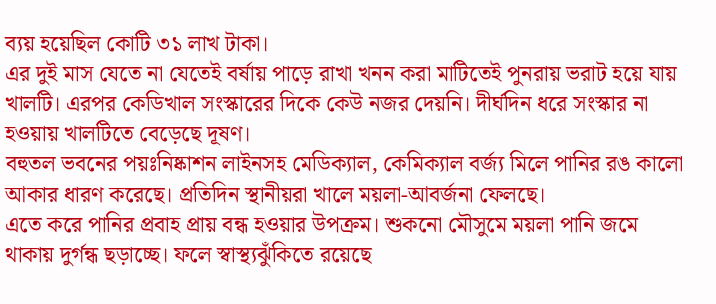ব্যয় হয়েছিল কোটি ৩১ লাখ টাকা।
এর দুই মাস যেতে না যেতেই বর্ষায় পাড়ে রাখা খনন করা মাটিতেই পুনরায় ভরাট হয়ে যায় খালটি। এরপর কেডিখাল সংস্কারের দিকে কেউ নজর দেয়নি। দীর্ঘদিন ধরে সংস্কার না হওয়ায় খালটিতে বেড়েছে দূষণ।
বহুতল ভবনের পয়ঃনিষ্কাশন লাইনসহ মেডিক্যাল, কেমিক্যাল বর্জ্য মিলে পানির রঙ কালো আকার ধারণ করেছে। প্রতিদিন স্থানীয়রা খালে ময়লা-আবর্জনা ফেলছে।
এতে করে পানির প্রবাহ প্রায় বন্ধ হওয়ার উপক্রম। শুকনো মৌসুমে ময়লা পানি জমে থাকায় দুর্গন্ধ ছড়াচ্ছে। ফলে স্বাস্থ্যঝুঁকিতে রয়েছে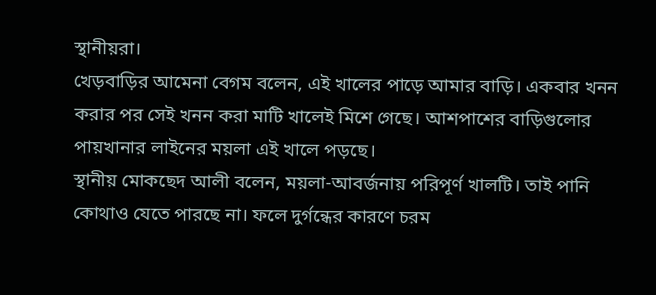স্থানীয়রা।
খেড়বাড়ির আমেনা বেগম বলেন, এই খালের পাড়ে আমার বাড়ি। একবার খনন করার পর সেই খনন করা মাটি খালেই মিশে গেছে। আশপাশের বাড়িগুলোর পায়খানার লাইনের ময়লা এই খালে পড়ছে।
স্থানীয় মোকছেদ আলী বলেন, ময়লা-আবর্জনায় পরিপূর্ণ খালটি। তাই পানি কোথাও যেতে পারছে না। ফলে দুর্গন্ধের কারণে চরম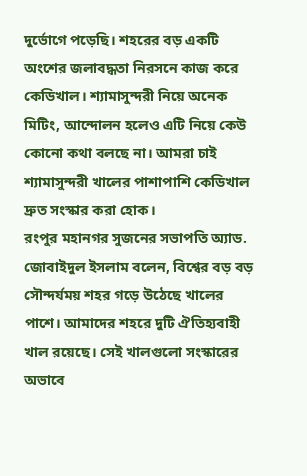দুর্ভোগে পড়েছি। শহরের বড় একটি অংশের জলাবদ্ধতা নিরসনে কাজ করে কেডিখাল। শ্যামাসুন্দরী নিয়ে অনেক মিটিং, আন্দোলন হলেও এটি নিয়ে কেউ কোনো কথা বলছে না। আমরা চাই শ্যামাসুন্দরী খালের পাশাপাশি কেডিখাল দ্রুত সংস্কার করা হোক।
রংপুর মহানগর সুজনের সভাপতি অ্যাড. জোবাইদুল ইসলাম বলেন, বিশ্বের বড় বড় সৌন্দর্যময় শহর গড়ে উঠেছে খালের পাশে। আমাদের শহরে দুটি ঐতিহ্যবাহী খাল রয়েছে। সেই খালগুলো সংস্কারের অভাবে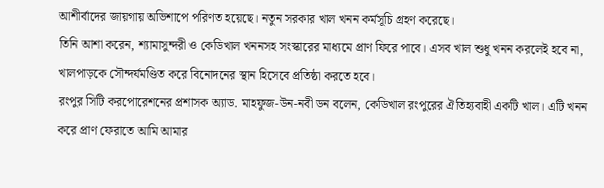আশীর্বাদের জায়গায় অভিশাপে পরিণত হয়েছে। নতুন সরকার খাল খনন কর্মসূচি গ্রহণ করেছে।
তিনি আশা করেন, শ্যামাসুন্দরী ও কেডিখাল খননসহ সংস্কারের মাধ্যমে প্রাণ ফিরে পাবে। এসব খাল শুধু খনন করলেই হবে না, খালপাড়কে সৌন্দর্যমণ্ডিত করে বিনোদনের স্থান হিসেবে প্রতিষ্ঠা করতে হবে।
রংপুর সিটি করপোরেশনের প্রশাসক অ্যাড. মাহফুজ-উন-নবী ডন বলেন, কেডিখাল রংপুরের ঐতিহ্যবাহী একটি খাল। এটি খনন করে প্রাণ ফেরাতে আমি আমার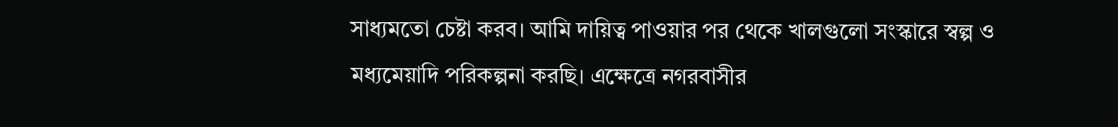সাধ্যমতো চেষ্টা করব। আমি দায়িত্ব পাওয়ার পর থেকে খালগুলো সংস্কারে স্বল্প ও মধ্যমেয়াদি পরিকল্পনা করছি। এক্ষেত্রে নগরবাসীর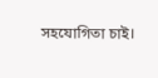সহযোগিতা চাই।